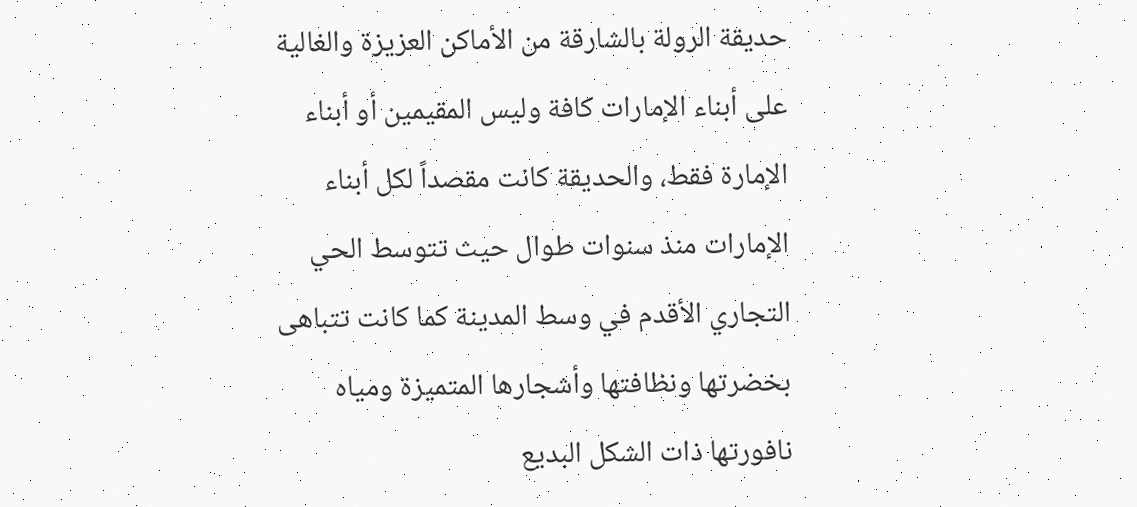حديقة الرولة بالشارقة من الأماكن العزيزة والغالية على أبناء الإمارات كافة وليس المقيمين أو أبناء الإمارة فقط، والحديقة كانت مقصداً لكل أبناء الإمارات منذ سنوات طوال حيث تتوسط الحي التجاري الأقدم في وسط المدينة كما كانت تتباهى بخضرتها ونظافتها وأشجارها المتميزة ومياه نافورتها ذات الشكل البديع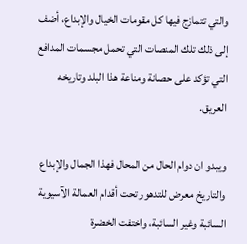والتي تتمازج فيها كل مقومات الخيال والإبداع، أضف إلى ذلك تلك المنصات التي تحمل مجسمات المدافع التي تؤكد على حصانة ومناعة هذا البلد وتاريخه العريق.

ويبدو ان دوام الحال من المحال فهذا الجمال والإبداع والتاريخ معرض للتدهور تحت أقدام العمالة الآسيوية السائبة وغير السائبة، واختفت الخضرة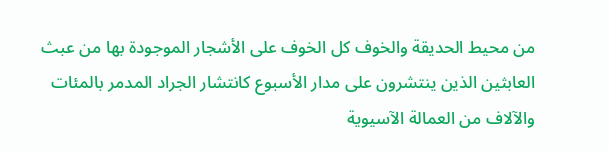من محيط الحديقة والخوف كل الخوف على الأشجار الموجودة بها من عبث العابثين الذين ينتشرون على مدار الأسبوع كانتشار الجراد المدمر بالمئات والآلاف من العمالة الآسيوية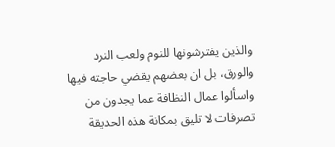والذين يفترشونها للنوم ولعب النرد والورق، بل ان بعضهم يقضي حاجته فيها واسألوا عمال النظافة عما يجدون من تصرفات لا تليق بمكانة هذه الحديقة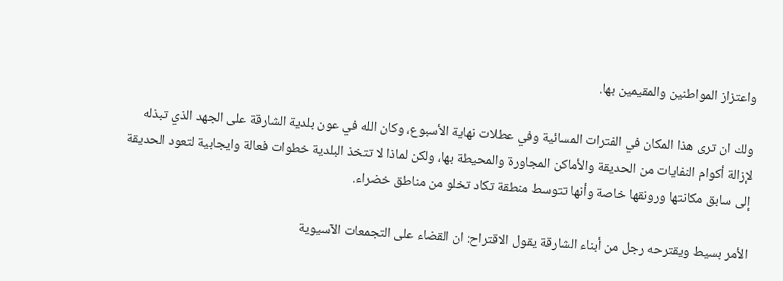واعتزاز المواطنين والمقيمين بها.

ولك ان ترى هذا المكان في الفترات المسائية وفي عطلات نهاية الأسبوع، وكان الله في عون بلدية الشارقة على الجهد الذي تبذله لإزالة أكوام النفايات من الحديقة والأماكن المجاورة والمحيطة بها، ولكن لماذا لا تتخذ البلدية خطوات فعالة وايجابية لتعود الحديقة إلى سابق مكانتها ورونقها خاصة وأنها تتوسط منطقة تكاد تخلو من مناطق خضراء.

الأمر بسيط ويقترحه رجل من أبناء الشارقة يقول الاقتراح: ان القضاء على التجمعات الآسيوية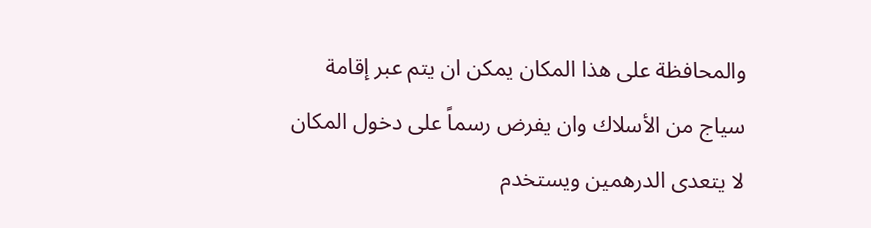والمحافظة على هذا المكان يمكن ان يتم عبر إقامة سياج من الأسلاك وان يفرض رسماً على دخول المكان لا يتعدى الدرهمين ويستخدم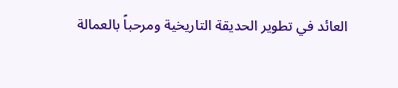العائد في تطوير الحديقة التاريخية ومرحباً بالعمالة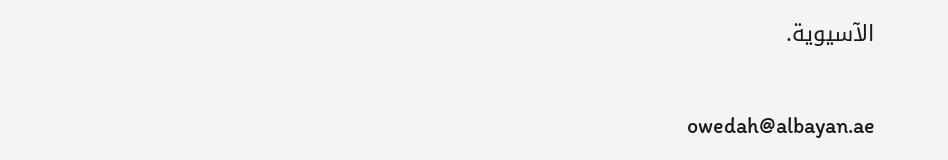الآسيوية.

owedah@albayan.ae